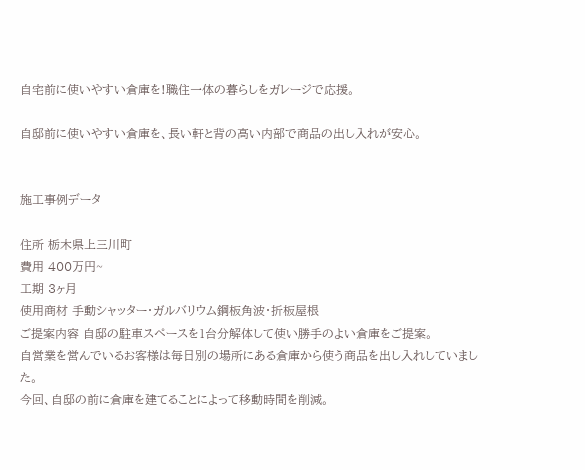自宅前に使いやすい倉庫を!職住一体の暮らしをガレージで応援。

自邸前に使いやすい倉庫を、長い軒と背の高い内部で商品の出し入れが安心。


施工事例データ

住所 栃木県上三川町
費用 400万円~
工期 3ヶ月
使用商材 手動シャッター・ガルバリウム鋼板角波・折板屋根
ご提案内容 自邸の駐車スペースを1台分解体して使い勝手のよい倉庫をご提案。
自営業を営んでいるお客様は毎日別の場所にある倉庫から使う商品を出し入れしていました。
今回、自邸の前に倉庫を建てることによって移動時間を削減。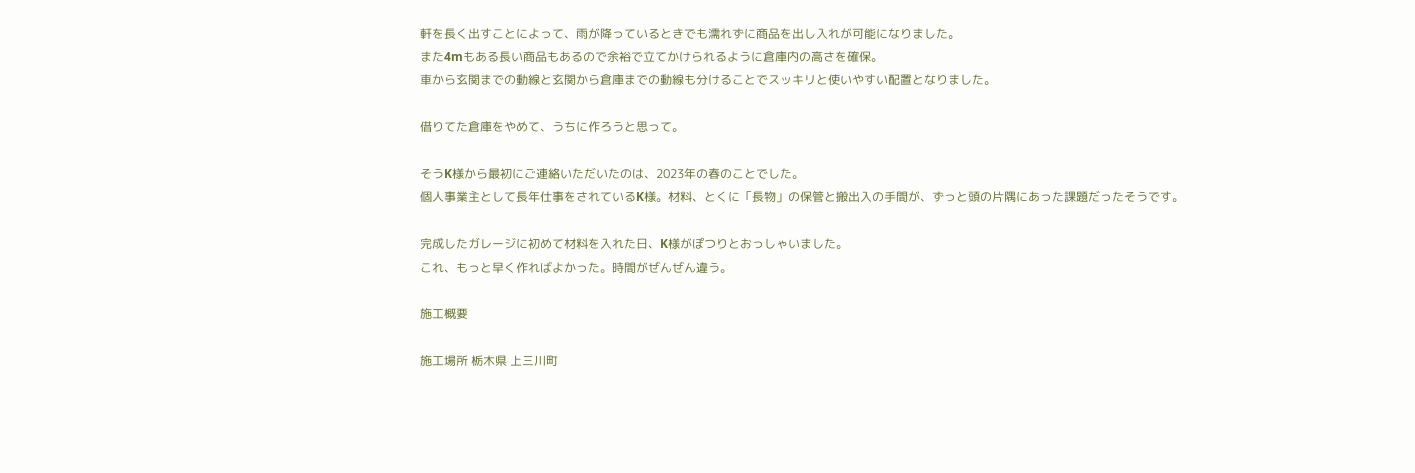軒を長く出すことによって、雨が降っているときでも濡れずに商品を出し入れが可能になりました。
また4mもある長い商品もあるので余裕で立てかけられるように倉庫内の高さを確保。
車から玄関までの動線と玄関から倉庫までの動線も分けることでスッキリと使いやすい配置となりました。

借りてた倉庫をやめて、うちに作ろうと思って。

そうK様から最初にご連絡いただいたのは、2023年の春のことでした。
個人事業主として長年仕事をされているK様。材料、とくに「長物」の保管と搬出入の手間が、ずっと頭の片隅にあった課題だったそうです。

完成したガレージに初めて材料を入れた日、K様がぽつりとおっしゃいました。
これ、もっと早く作ればよかった。時間がぜんぜん違う。

施工概要

施工場所 栃木県 上三川町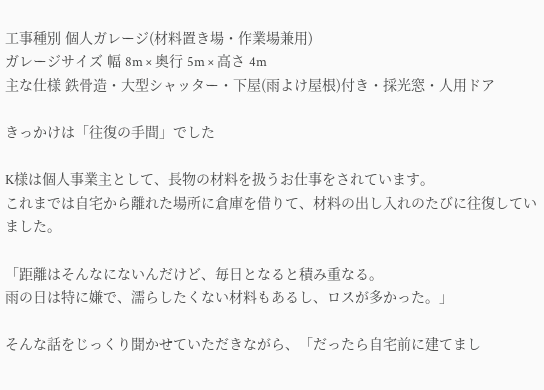工事種別 個人ガレージ(材料置き場・作業場兼用)
ガレージサイズ 幅 8m × 奥行 5m × 高さ 4m
主な仕様 鉄骨造・大型シャッター・下屋(雨よけ屋根)付き・採光窓・人用ドア

きっかけは「往復の手間」でした

K様は個人事業主として、長物の材料を扱うお仕事をされています。
これまでは自宅から離れた場所に倉庫を借りて、材料の出し入れのたびに往復していました。

「距離はそんなにないんだけど、毎日となると積み重なる。
雨の日は特に嫌で、濡らしたくない材料もあるし、ロスが多かった。」

そんな話をじっくり聞かせていただきながら、「だったら自宅前に建てまし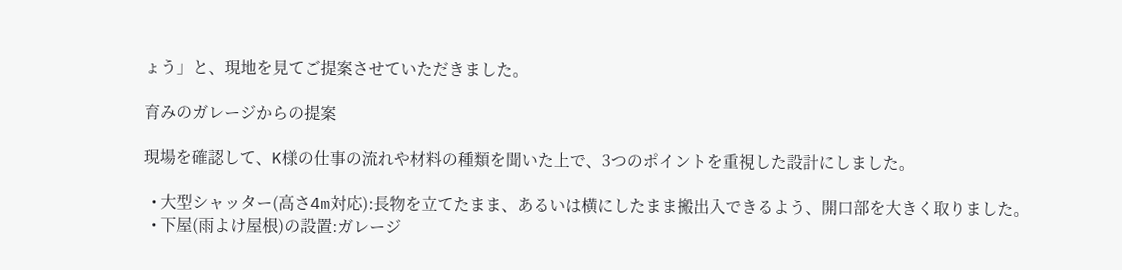ょう」と、現地を見てご提案させていただきました。

育みのガレージからの提案

現場を確認して、K様の仕事の流れや材料の種類を聞いた上で、3つのポイントを重視した設計にしました。

  • 大型シャッター(高さ4m対応):長物を立てたまま、あるいは横にしたまま搬出入できるよう、開口部を大きく取りました。
  • 下屋(雨よけ屋根)の設置:ガレージ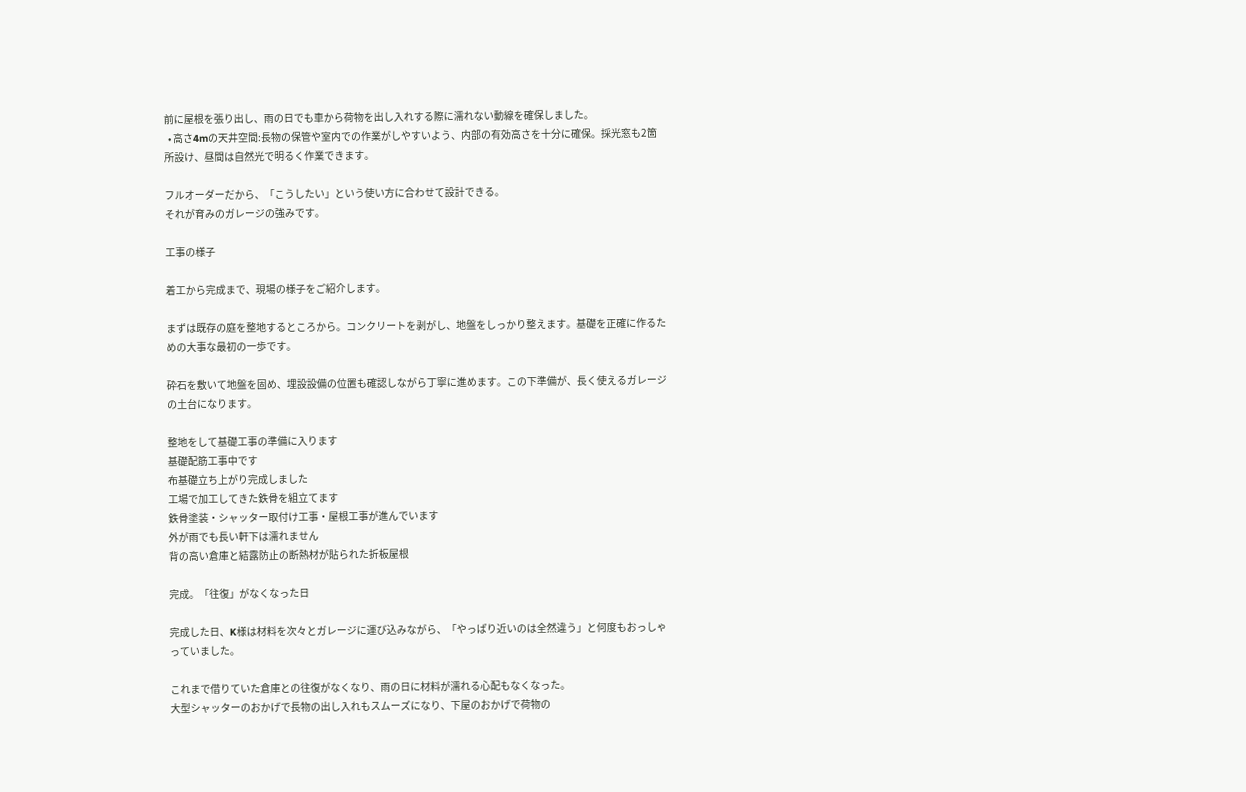前に屋根を張り出し、雨の日でも車から荷物を出し入れする際に濡れない動線を確保しました。
  • 高さ4mの天井空間:長物の保管や室内での作業がしやすいよう、内部の有効高さを十分に確保。採光窓も2箇所設け、昼間は自然光で明るく作業できます。

フルオーダーだから、「こうしたい」という使い方に合わせて設計できる。
それが育みのガレージの強みです。

工事の様子

着工から完成まで、現場の様子をご紹介します。

まずは既存の庭を整地するところから。コンクリートを剥がし、地盤をしっかり整えます。基礎を正確に作るための大事な最初の一歩です。

砕石を敷いて地盤を固め、埋設設備の位置も確認しながら丁寧に進めます。この下準備が、長く使えるガレージの土台になります。

整地をして基礎工事の準備に入ります
基礎配筋工事中です
布基礎立ち上がり完成しました
工場で加工してきた鉄骨を組立てます
鉄骨塗装・シャッター取付け工事・屋根工事が進んでいます
外が雨でも長い軒下は濡れません
背の高い倉庫と結露防止の断熱材が貼られた折板屋根

完成。「往復」がなくなった日

完成した日、K様は材料を次々とガレージに運び込みながら、「やっぱり近いのは全然違う」と何度もおっしゃっていました。

これまで借りていた倉庫との往復がなくなり、雨の日に材料が濡れる心配もなくなった。
大型シャッターのおかげで長物の出し入れもスムーズになり、下屋のおかげで荷物の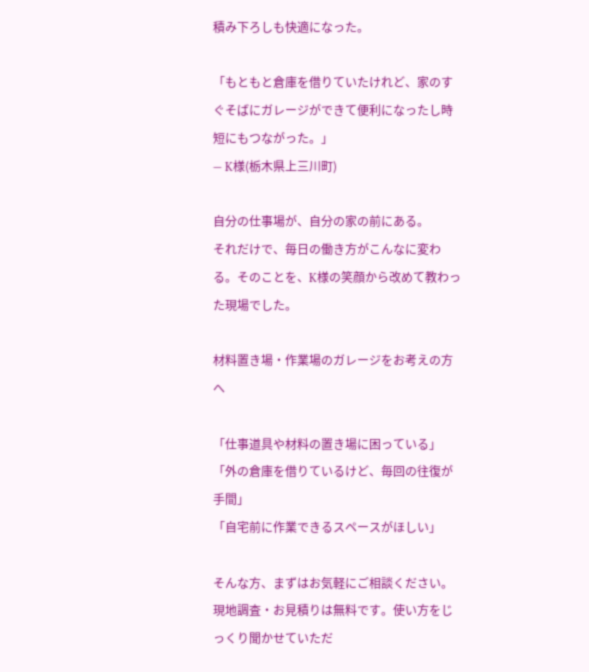積み下ろしも快適になった。

「もともと倉庫を借りていたけれど、家のすぐそばにガレージができて便利になったし時短にもつながった。」
— K様(栃木県上三川町)

自分の仕事場が、自分の家の前にある。
それだけで、毎日の働き方がこんなに変わる。そのことを、K様の笑顔から改めて教わった現場でした。

材料置き場・作業場のガレージをお考えの方へ

「仕事道具や材料の置き場に困っている」
「外の倉庫を借りているけど、毎回の往復が手間」
「自宅前に作業できるスペースがほしい」

そんな方、まずはお気軽にご相談ください。
現地調査・お見積りは無料です。使い方をじっくり聞かせていただ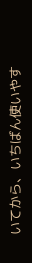いてから、いちばん使いやす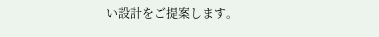い設計をご提案します。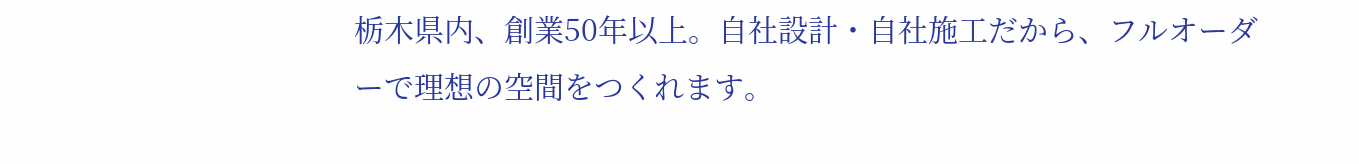栃木県内、創業50年以上。自社設計・自社施工だから、フルオーダーで理想の空間をつくれます。